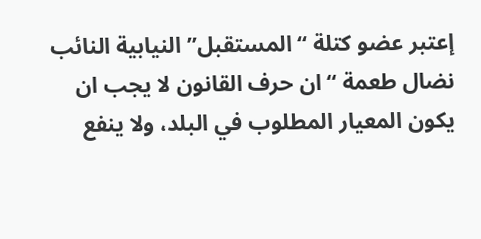إعتبر عضو كتلة “المستقبل” النيابية النائب نضال طعمة “ان حرف القانون لا يجب ان يكون المعيار المطلوب في البلد، ولا ينفع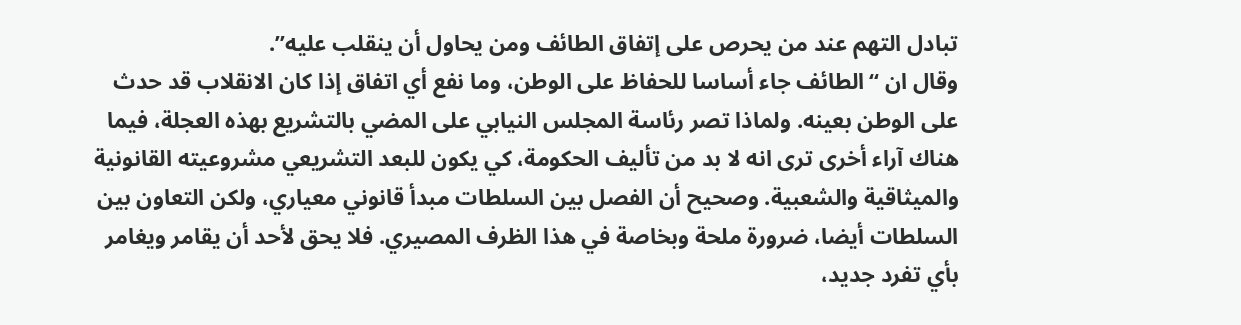تبادل التهم عند من يحرص على إتفاق الطائف ومن يحاول أن ينقلب عليه”.
وقال ان “الطائف جاء أساسا للحفاظ على الوطن، وما نفع أي اتفاق إذا كان الانقلاب قد حدث على الوطن بعينه. ولماذا تصر رئاسة المجلس النيابي على المضي بالتشريع بهذه العجلة، فيما هناك آراء أخرى ترى انه لا بد من تأليف الحكومة، كي يكون للبعد التشريعي مشروعيته القانونية والميثاقية والشعبية. وصحيح أن الفصل بين السلطات مبدأ قانوني معياري، ولكن التعاون بين السلطات أيضا، ضرورة ملحة وبخاصة في هذا الظرف المصيري. فلا يحق لأحد أن يقامر ويغامر بأي تفرد جديد،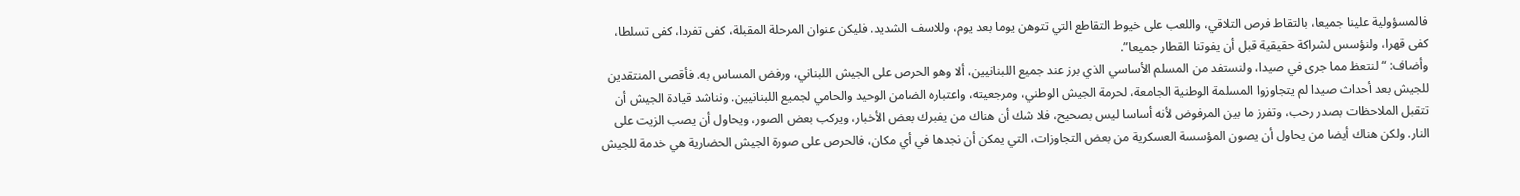فالمسؤولية علينا جميعا، بالتقاط فرص التلاقي، واللعب على خيوط التقاطع التي تتوهن يوما بعد يوم، وللاسف الشديد. فليكن عنوان المرحلة المقبلة، كفى تفردا، كفى تسلطا، كفى قهرا، ولنؤسس لشراكة حقيقية قبل أن يفوتنا القطار جميعا”.
وأضاف: “لنتعظ مما جرى في صيدا، ولنستفد من المسلم الأساسي الذي برز عند جميع اللبنانيين، ألا وهو الحرص على الجيش اللبناني، ورفض المساس به. فأقصى المنتقدين للجيش بعد أحداث صيدا لم يتجاوزوا المسلمة الوطنية الجامعة، لحرمة الجيش الوطني، ومرجعيته، واعتباره الضامن الوحيد والحامي لجميع اللبنانيين. ونناشد قيادة الجيش أن تتقبل الملاحظات بصدر رحب، وتفرز ما بين المرفوض لأنه أساسا ليس بصحيح، فلا شك أن هناك من يفبرك بعض الأخبار، ويركب بعض الصور، ويحاول أن يصب الزيت على النار. ولكن هناك أيضا من يحاول أن يصون المؤسسة العسكرية من بعض التجاوزات، التي يمكن أن نجدها في أي مكان، فالحرص على صورة الجيش الحضارية هي خدمة للجيش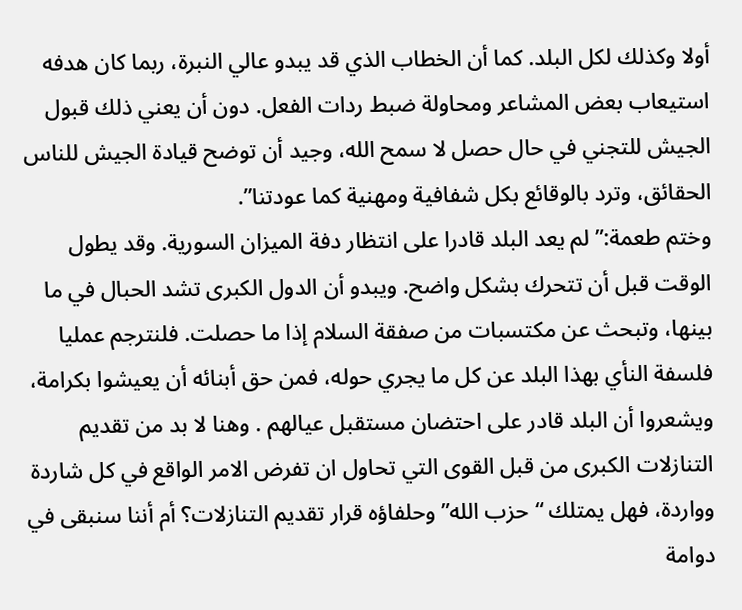أولا وكذلك لكل البلد. كما أن الخطاب الذي قد يبدو عالي النبرة، ربما كان هدفه استيعاب بعض المشاعر ومحاولة ضبط ردات الفعل. دون أن يعني ذلك قبول الجيش للتجني في حال حصل لا سمح الله، وجيد أن توضح قيادة الجيش للناس الحقائق، وترد بالوقائع بكل شفافية ومهنية كما عودتنا”.
وختم طعمة:” لم يعد البلد قادرا على انتظار دفة الميزان السورية. وقد يطول الوقت قبل أن تتحرك بشكل واضح. ويبدو أن الدول الكبرى تشد الحبال في ما بينها، وتبحث عن مكتسبات من صفقة السلام إذا ما حصلت. فلنترجم عمليا فلسفة النأي بهذا البلد عن كل ما يجري حوله، فمن حق أبنائه أن يعيشوا بكرامة، ويشعروا أن البلد قادر على احتضان مستقبل عيالهم . وهنا لا بد من تقديم التنازلات الكبرى من قبل القوى التي تحاول ان تفرض الامر الواقع في كل شاردة وواردة، فهل يمتلك “حزب الله” وحلفاؤه قرار تقديم التنازلات؟ أم أننا سنبقى في دوامة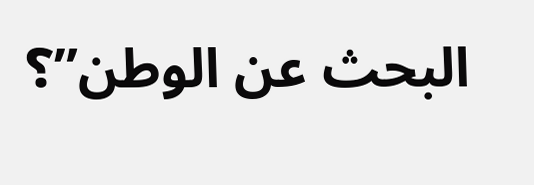البحث عن الوطن”؟